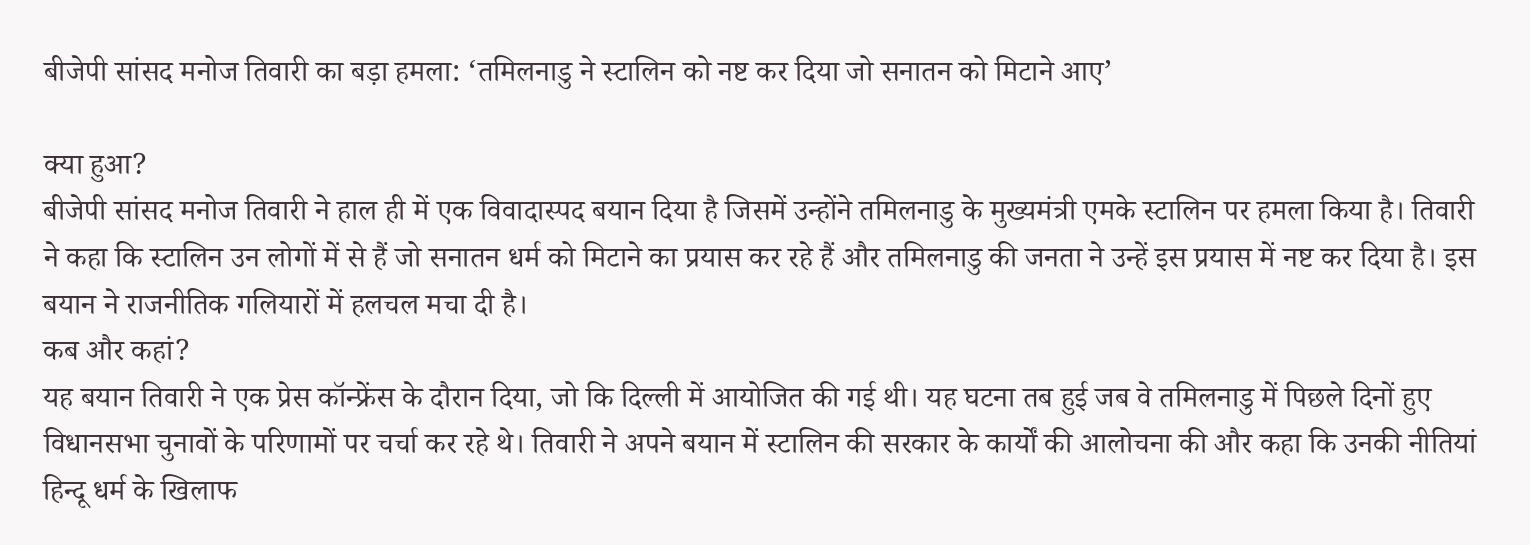बीजेपी सांसद मनोज तिवारी का बड़ा हमला: ‘तमिलनाडु ने स्टालिन को नष्ट कर दिया जो सनातन को मिटाने आए’

क्या हुआ?
बीजेपी सांसद मनोज तिवारी ने हाल ही में एक विवादास्पद बयान दिया है जिसमें उन्होंने तमिलनाडु के मुख्यमंत्री एमके स्टालिन पर हमला किया है। तिवारी ने कहा कि स्टालिन उन लोगों में से हैं जो सनातन धर्म को मिटाने का प्रयास कर रहे हैं और तमिलनाडु की जनता ने उन्हें इस प्रयास में नष्ट कर दिया है। इस बयान ने राजनीतिक गलियारों में हलचल मचा दी है।
कब और कहां?
यह बयान तिवारी ने एक प्रेस कॉन्फ्रेंस के दौरान दिया, जो कि दिल्ली में आयोजित की गई थी। यह घटना तब हुई जब वे तमिलनाडु में पिछले दिनों हुए विधानसभा चुनावों के परिणामों पर चर्चा कर रहे थे। तिवारी ने अपने बयान में स्टालिन की सरकार के कार्यों की आलोचना की और कहा कि उनकी नीतियां हिन्दू धर्म के खिलाफ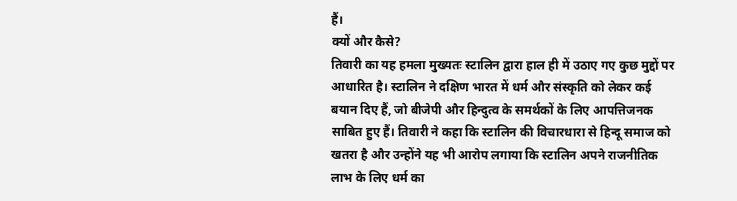हैं।
क्यों और कैसे?
तिवारी का यह हमला मुख्यतः स्टालिन द्वारा हाल ही में उठाए गए कुछ मुद्दों पर आधारित है। स्टालिन ने दक्षिण भारत में धर्म और संस्कृति को लेकर कई बयान दिए हैं, जो बीजेपी और हिन्दुत्व के समर्थकों के लिए आपत्तिजनक साबित हुए हैं। तिवारी ने कहा कि स्टालिन की विचारधारा से हिन्दू समाज को खतरा है और उन्होंने यह भी आरोप लगाया कि स्टालिन अपने राजनीतिक लाभ के लिए धर्म का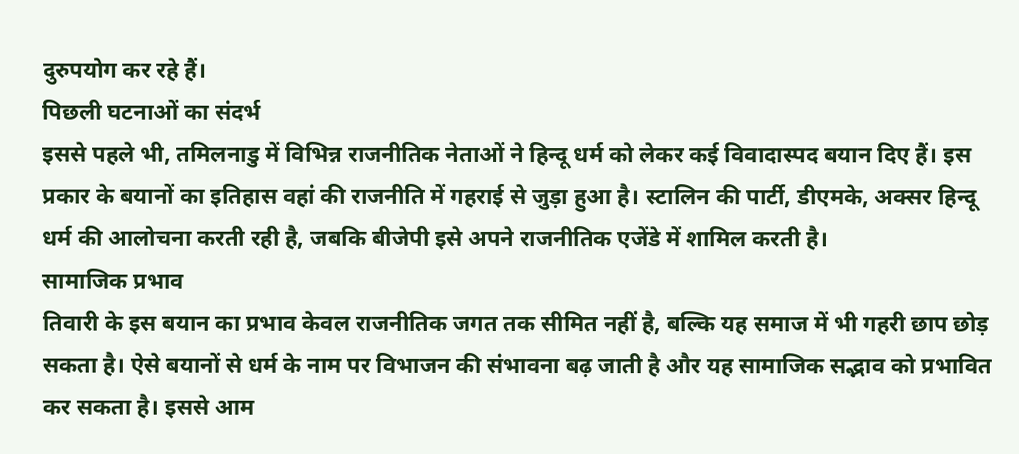दुरुपयोग कर रहे हैं।
पिछली घटनाओं का संदर्भ
इससे पहले भी, तमिलनाडु में विभिन्न राजनीतिक नेताओं ने हिन्दू धर्म को लेकर कई विवादास्पद बयान दिए हैं। इस प्रकार के बयानों का इतिहास वहां की राजनीति में गहराई से जुड़ा हुआ है। स्टालिन की पार्टी, डीएमके, अक्सर हिन्दू धर्म की आलोचना करती रही है, जबकि बीजेपी इसे अपने राजनीतिक एजेंडे में शामिल करती है।
सामाजिक प्रभाव
तिवारी के इस बयान का प्रभाव केवल राजनीतिक जगत तक सीमित नहीं है, बल्कि यह समाज में भी गहरी छाप छोड़ सकता है। ऐसे बयानों से धर्म के नाम पर विभाजन की संभावना बढ़ जाती है और यह सामाजिक सद्भाव को प्रभावित कर सकता है। इससे आम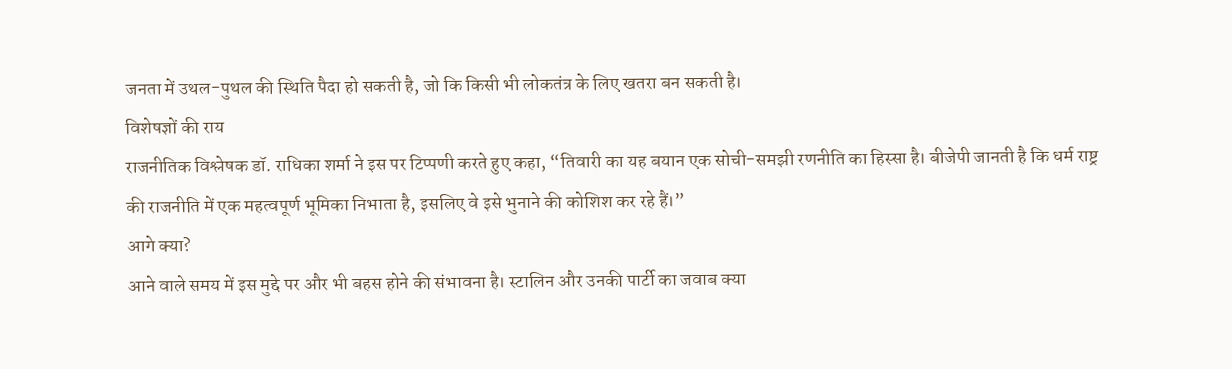जनता में उथल-पुथल की स्थिति पैदा हो सकती है, जो कि किसी भी लोकतंत्र के लिए खतरा बन सकती है।
विशेषज्ञों की राय
राजनीतिक विश्लेषक डॉ. राधिका शर्मा ने इस पर टिप्पणी करते हुए कहा, “तिवारी का यह बयान एक सोची-समझी रणनीति का हिस्सा है। बीजेपी जानती है कि धर्म राष्ट्र की राजनीति में एक महत्वपूर्ण भूमिका निभाता है, इसलिए वे इसे भुनाने की कोशिश कर रहे हैं।”
आगे क्या?
आने वाले समय में इस मुद्दे पर और भी बहस होने की संभावना है। स्टालिन और उनकी पार्टी का जवाब क्या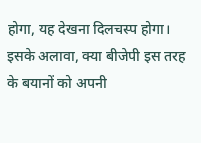होगा, यह देखना दिलचस्प होगा। इसके अलावा, क्या बीजेपी इस तरह के बयानों को अपनी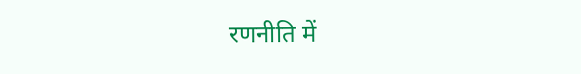रणनीति में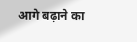आगे बढ़ाने का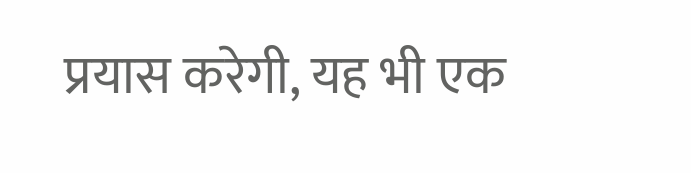प्रयास करेगी, यह भी एक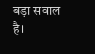बड़ा सवाल है।